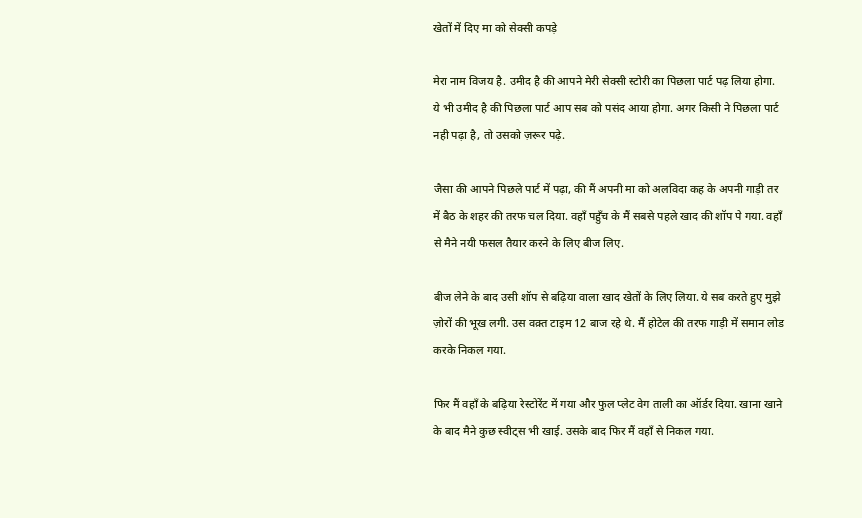खेतों में दिए मा को सेक्सी कपड़े

मेरा नाम विजय है. उमीद है की आपने मेरी सेक्सी स्टोरी का पिछला पार्ट पढ़ लिया होगा. ये भी उमीद है की पिछला पार्ट आप सब को पसंद आया होगा. अगर किसी ने पिछला पार्ट नही पढ़ा है, तो उसको ज़रूर पढ़े.

जैसा की आपने पिछले पार्ट में पढ़ा, की मैं अपनी मा को अलविदा कह के अपनी गाड़ी तर में बैठ के शहर की तरफ चल दिया. वहाँ पहुँच के मैं सबसे पहले खाद की शॉप पे गया. वहाँ से मैने नयी फसल तैयार करने के लिए बीज लिए.

बीज लेने के बाद उसी शॉप से बढ़िया वाला खाद खेतों के लिए लिया. ये सब करते हुए मुझे ज़ोरों की भूख लगी. उस वक़्त टाइम 12 बाज रहे थे. मैं होटेल की तरफ गाड़ी में समान लोड करके निकल गया.

फिर मैं वहाँ के बढ़िया रेस्टोरेंट में गया और फुल प्लेट वेग ताली का ऑर्डर दिया. खाना खाने के बाद मैने कुछ स्वीट्स भी खाई. उसके बाद फिर मैं वहाँ से निकल गया.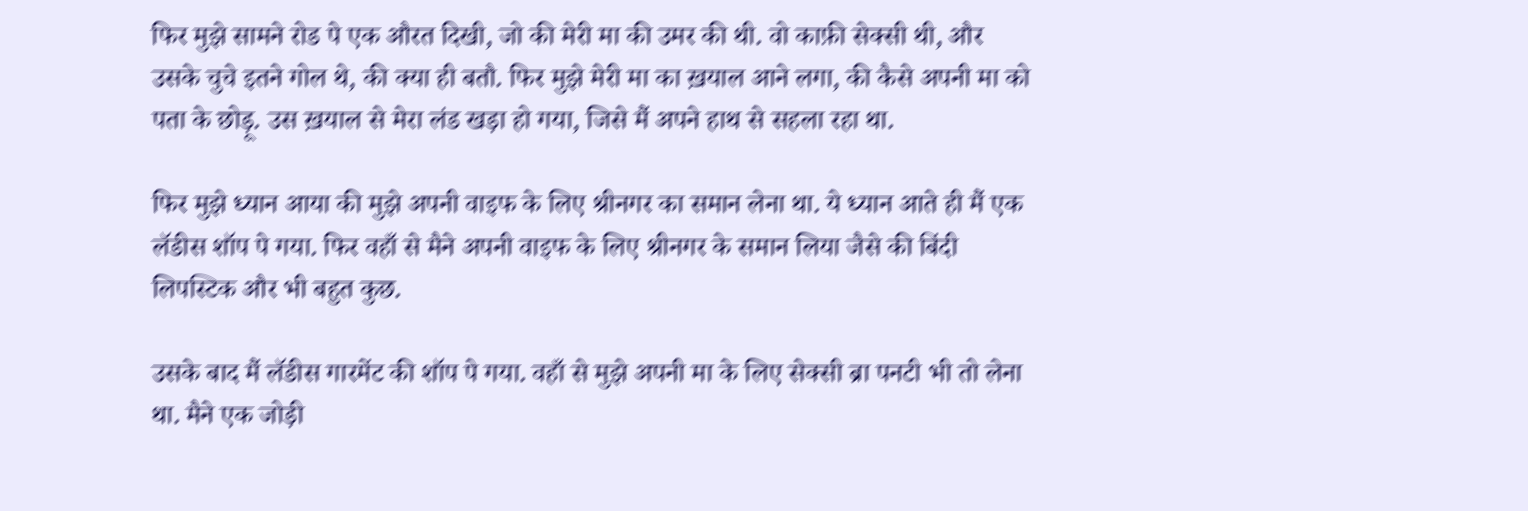फिर मुझे सामने रोड पे एक औरत दिखी, जो की मेरी मा की उमर की थी. वो काफ़ी सेक्सी थी, और उसके चुचे इतने गोल थे, की क्या ही बतौ. फिर मुझे मेरी मा का ख़याल आने लगा, की कैसे अपनी मा को पता के छोड़ू. उस ख़याल से मेरा लंड खड़ा हो गया, जिसे मैं अपने हाथ से सहला रहा था.

फिर मुझे ध्यान आया की मुझे अपनी वाइफ के लिए श्रीनगर का समान लेना था. ये ध्यान आते ही मैं एक लॅडीस शॉप पे गया. फिर वहाँ से मैने अपनी वाइफ के लिए श्रीनगर के समान लिया जैसे की बिंदी लिपस्टिक और भी बहुत कुछ.

उसके बाद मैं लॅडीस गारमेंट की शॉप पे गया. वहाँ से मुझे अपनी मा के लिए सेक्सी ब्रा पनटी भी तो लेना था. मैने एक जोड़ी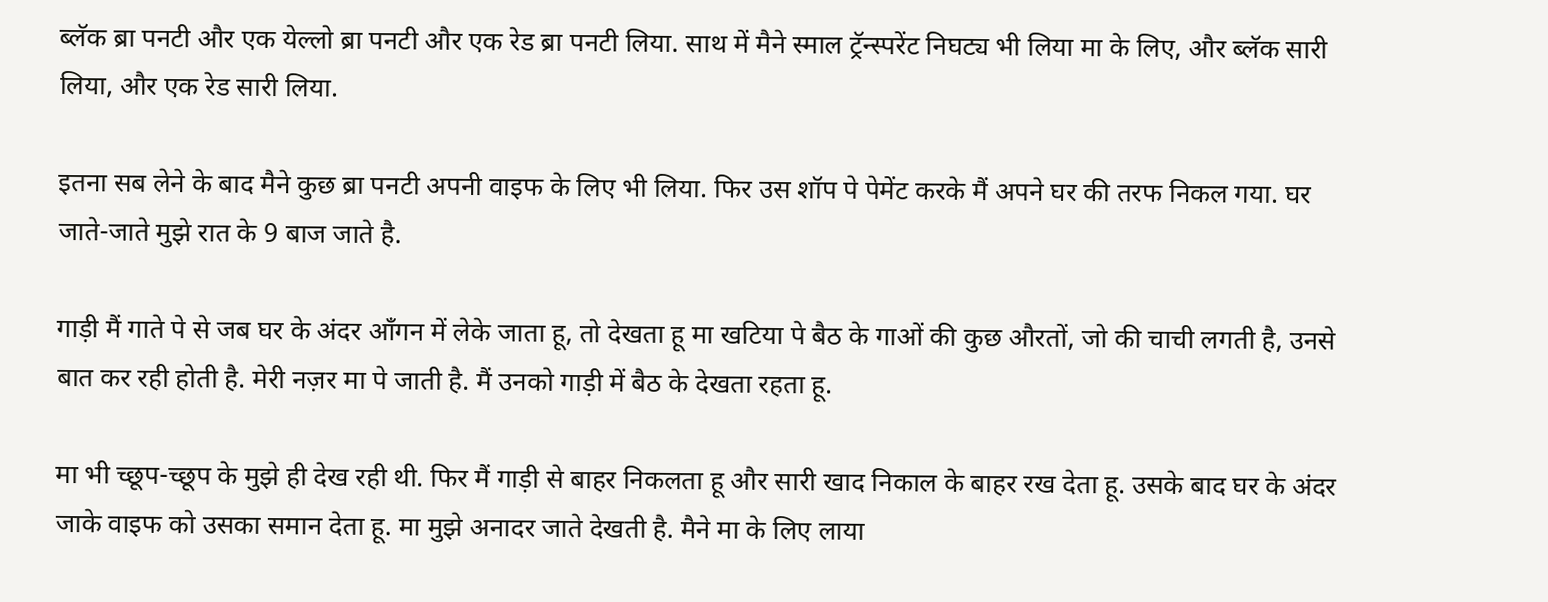ब्लॅक ब्रा पनटी और एक येल्लो ब्रा पनटी और एक रेड ब्रा पनटी लिया. साथ में मैने स्माल ट्रॅन्स्परेंट निघट्य भी लिया मा के लिए, और ब्लॅक सारी लिया, और एक रेड सारी लिया.

इतना सब लेने के बाद मैने कुछ ब्रा पनटी अपनी वाइफ के लिए भी लिया. फिर उस शॉप पे पेमेंट करके मैं अपने घर की तरफ निकल गया. घर जाते-जाते मुझे रात के 9 बाज जाते है.

गाड़ी मैं गाते पे से जब घर के अंदर आँगन में लेके जाता हू, तो देखता हू मा खटिया पे बैठ के गाओं की कुछ औरतों, जो की चाची लगती है, उनसे बात कर रही होती है. मेरी नज़र मा पे जाती है. मैं उनको गाड़ी में बैठ के देखता रहता हू.

मा भी च्छूप-च्छूप के मुझे ही देख रही थी. फिर मैं गाड़ी से बाहर निकलता हू और सारी खाद निकाल के बाहर रख देता हू. उसके बाद घर के अंदर जाके वाइफ को उसका समान देता हू. मा मुझे अनादर जाते देखती है. मैने मा के लिए लाया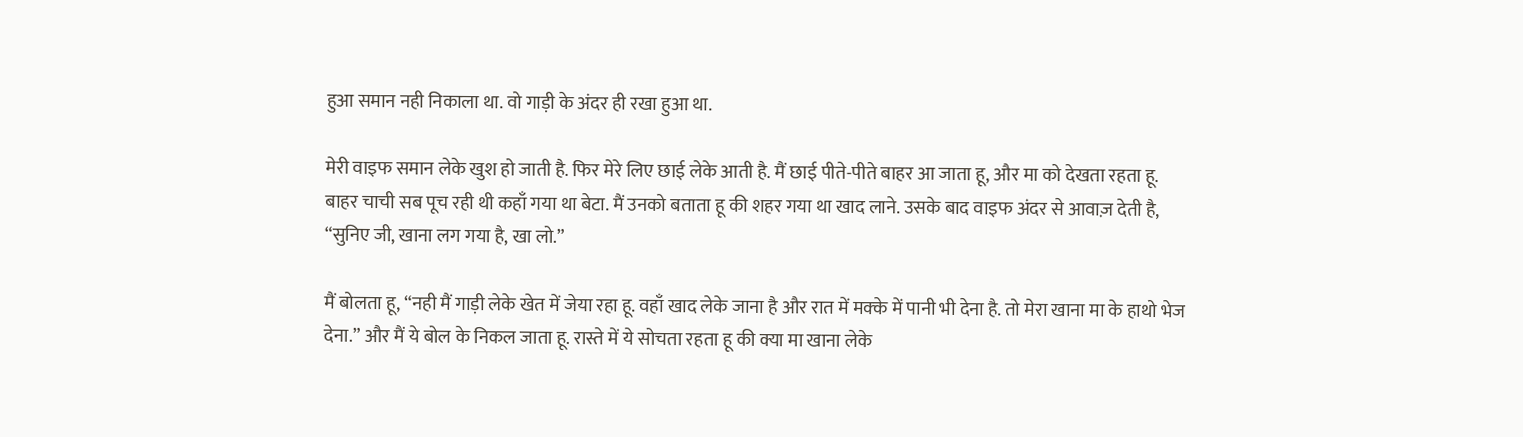हुआ समान नही निकाला था. वो गाड़ी के अंदर ही रखा हुआ था.

मेरी वाइफ समान लेके खुश हो जाती है. फिर मेरे लिए छाई लेके आती है. मैं छाई पीते-पीते बाहर आ जाता हू, और मा को देखता रहता हू. बाहर चाची सब पूच रही थी कहाँ गया था बेटा. मैं उनको बताता हू की शहर गया था खाद लाने. उसके बाद वाइफ अंदर से आवाज़ देती है, “सुनिए जी, खाना लग गया है, खा लो.”

मैं बोलता हू, “नही मैं गाड़ी लेके खेत में जेया रहा हू. वहाँ खाद लेके जाना है और रात में मक्‍के में पानी भी देना है. तो मेरा खाना मा के हाथो भेज देना.” और मैं ये बोल के निकल जाता हू. रास्ते में ये सोचता रहता हू की क्या मा खाना लेके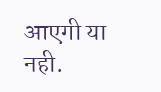आएगी या नही.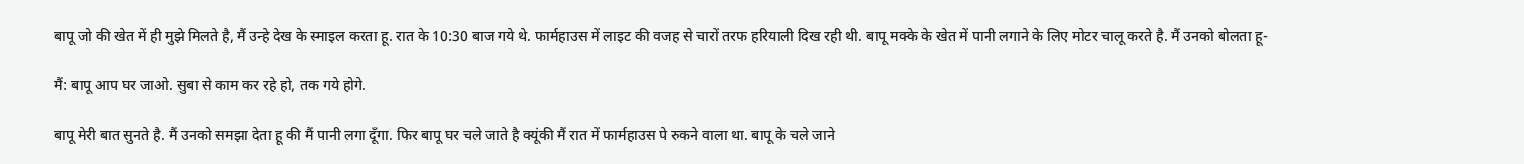बापू जो की खेत में ही मुझे मिलते है, मैं उन्हे देख के स्माइल करता हू. रात के 10:30 बाज गये थे. फार्महाउस में लाइट की वजह से चारों तरफ हरियाली दिख रही थी. बापू मक्‍के के खेत में पानी लगाने के लिए मोटर चालू करते है. मैं उनको बोलता हू-

मैं: बापू आप घर जाओ. सुबा से काम कर रहे हो, तक गये होगे.

बापू मेरी बात सुनते है. मैं उनको समझा देता हू की मैं पानी लगा दूँगा. फिर बापू घर चले जाते है क्यूंकी मैं रात में फार्महाउस पे रुकने वाला था. बापू के चले जाने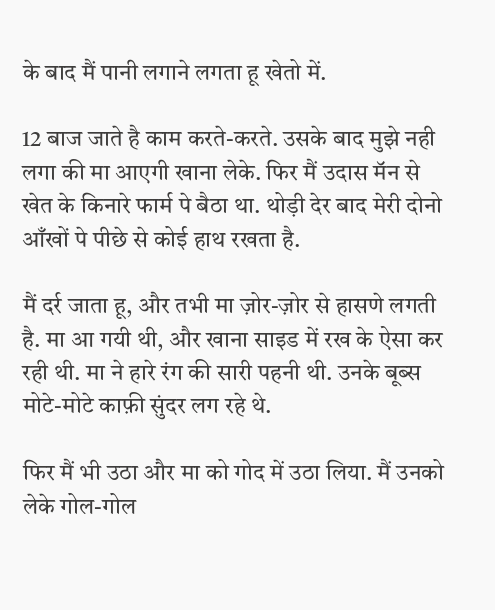के बाद मैं पानी लगाने लगता हू खेतो में.

12 बाज जाते है काम करते-करते. उसके बाद मुझे नही लगा की मा आएगी खाना लेके. फिर मैं उदास मॅन से खेत के किनारे फार्म पे बैठा था. थोड़ी देर बाद मेरी दोनो आँखों पे पीछे से कोई हाथ रखता है.

मैं दर्र जाता हू, और तभी मा ज़ोर-ज़ोर से हासणे लगती है. मा आ गयी थी, और खाना साइड में रख के ऐसा कर रही थी. मा ने हारे रंग की सारी पहनी थी. उनके बूब्स मोटे-मोटे काफ़ी सुंदर लग रहे थे.

फिर मैं भी उठा और मा को गोद में उठा लिया. मैं उनको लेके गोल-गोल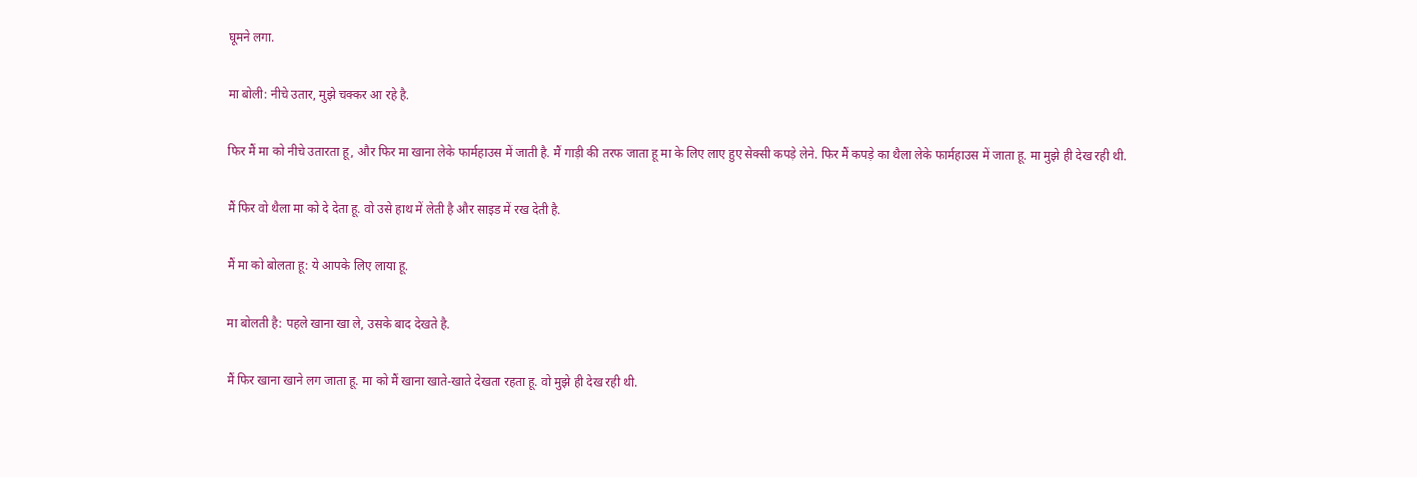घूमने लगा.

मा बोली: नीचे उतार, मुझे चक्कर आ रहे है.

फिर मैं मा को नीचे उतारता हू, और फिर मा खाना लेके फार्महाउस में जाती है. मैं गाड़ी की तरफ जाता हू मा के लिए लाए हुए सेक्सी कपड़े लेने. फिर मैं कपड़े का थैला लेके फार्महाउस में जाता हू. मा मुझे ही देख रही थी.

मैं फिर वो थैला मा को दे देता हू. वो उसे हाथ में लेती है और साइड में रख देती है.

मैं मा को बोलता हू: ये आपके लिए लाया हू.

मा बोलती है: पहले खाना खा ले, उसके बाद देखते है.

मैं फिर खाना खाने लग जाता हू. मा को मैं खाना खाते-खाते देखता रहता हू. वो मुझे ही देख रही थी.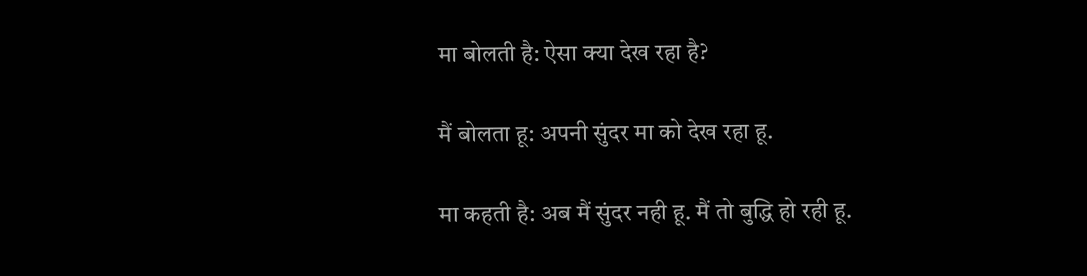मा बोलती है: ऐसा क्या देख रहा है?

मैं बोलता हू: अपनी सुंदर मा को देख रहा हू.

मा कहती है: अब मैं सुंदर नही हू. मैं तो बुद्धि हो रही हू.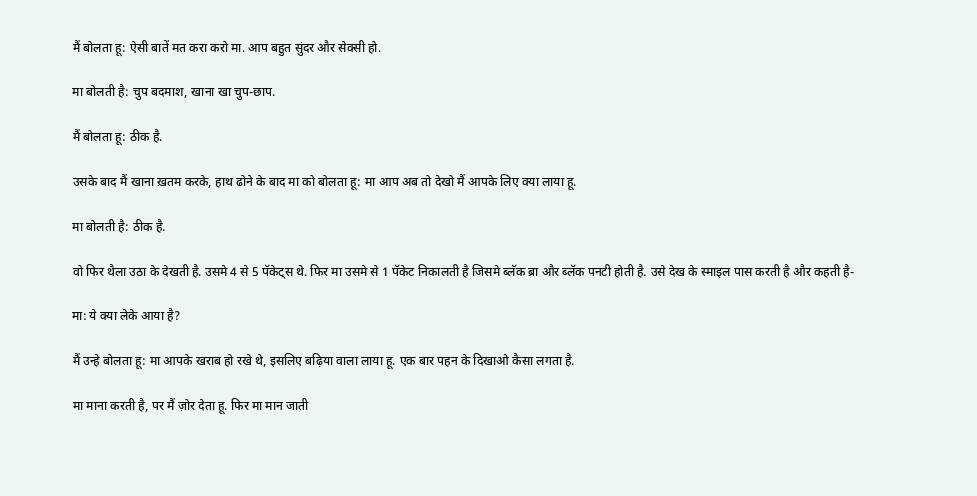मैं बोलता हू: ऐसी बातें मत करा करो मा. आप बहुत सुंदर और सेक्सी हो.

मा बोलती है: चुप बदमाश, खाना खा चुप-छाप.

मैं बोलता हू: ठीक है.

उसके बाद मैं खाना ख़तम करके, हाथ ढोने के बाद मा को बोलता हू: मा आप अब तो देखो मैं आपके लिए क्या लाया हू.

मा बोलती है: ठीक है.

वो फिर थैला उठा के देखती है. उसमे 4 से 5 पॅकेट्स थे. फिर मा उसमे से 1 पॅकेट निकालती है जिसमे ब्लॅक ब्रा और ब्लॅक पनटी होती है. उसे देख के स्माइल पास करती है और कहती है-

मा: ये क्या लेके आया है?

मैं उन्हे बोलता हू: मा आपके खराब हो रखे थे, इसलिए बढ़िया वाला लाया हू. एक बार पहन के दिखाओ कैसा लगता है.

मा माना करती है, पर मैं ज़ोर देता हू. फिर मा मान जाती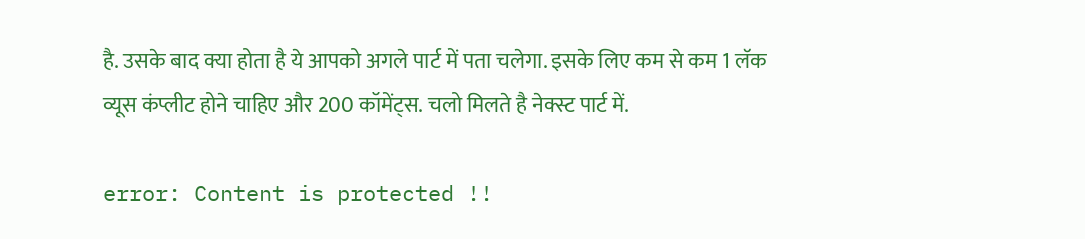है. उसके बाद क्या होता है ये आपको अगले पार्ट में पता चलेगा. इसके लिए कम से कम 1 लॅक व्यूस कंप्लीट होने चाहिए और 200 कॉमेंट्स. चलो मिलते है नेक्स्ट पार्ट में.

error: Content is protected !!